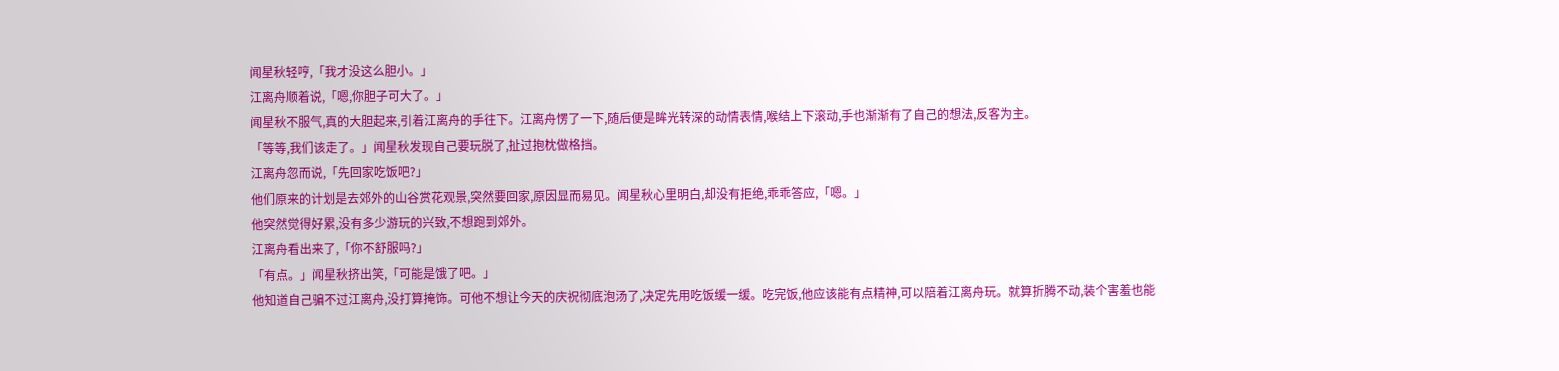闻星秋轻哼,「我才没这么胆小。」
江离舟顺着说,「嗯,你胆子可大了。」
闻星秋不服气,真的大胆起来,引着江离舟的手往下。江离舟愣了一下,随后便是眸光转深的动情表情,喉结上下滚动,手也渐渐有了自己的想法,反客为主。
「等等,我们该走了。」闻星秋发现自己要玩脱了,扯过抱枕做格挡。
江离舟忽而说,「先回家吃饭吧?」
他们原来的计划是去郊外的山谷赏花观景,突然要回家,原因显而易见。闻星秋心里明白,却没有拒绝,乖乖答应,「嗯。」
他突然觉得好累,没有多少游玩的兴致,不想跑到郊外。
江离舟看出来了,「你不舒服吗?」
「有点。」闻星秋挤出笑,「可能是饿了吧。」
他知道自己骗不过江离舟,没打算掩饰。可他不想让今天的庆祝彻底泡汤了,决定先用吃饭缓一缓。吃完饭,他应该能有点精神,可以陪着江离舟玩。就算折腾不动,装个害羞也能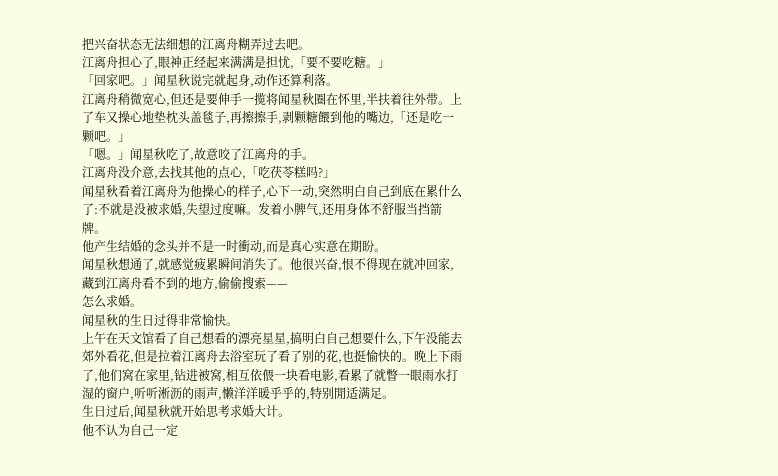把兴奋状态无法细想的江离舟糊弄过去吧。
江离舟担心了,眼神正经起来满满是担忧,「要不要吃糖。」
「回家吧。」闻星秋说完就起身,动作还算利落。
江离舟稍微宽心,但还是要伸手一揽将闻星秋圈在怀里,半扶着往外带。上了车又操心地垫枕头盖毯子,再擦擦手,剥颗糖餵到他的嘴边,「还是吃一颗吧。」
「嗯。」闻星秋吃了,故意咬了江离舟的手。
江离舟没介意,去找其他的点心,「吃茯苓糕吗?」
闻星秋看着江离舟为他操心的样子,心下一动,突然明白自己到底在累什么了:不就是没被求婚,失望过度嘛。发着小脾气,还用身体不舒服当挡箭牌。
他产生结婚的念头并不是一时衝动,而是真心实意在期盼。
闻星秋想通了,就感觉疲累瞬间消失了。他很兴奋,恨不得现在就冲回家,藏到江离舟看不到的地方,偷偷搜索——
怎么求婚。
闻星秋的生日过得非常愉快。
上午在天文馆看了自己想看的漂亮星星,搞明白自己想要什么,下午没能去郊外看花,但是拉着江离舟去浴室玩了看了别的花,也挺愉快的。晚上下雨了,他们窝在家里,钻进被窝,相互依偎一块看电影,看累了就瞥一眼雨水打湿的窗户,听听淅沥的雨声,懒洋洋暖乎乎的,特别閒适满足。
生日过后,闻星秋就开始思考求婚大计。
他不认为自己一定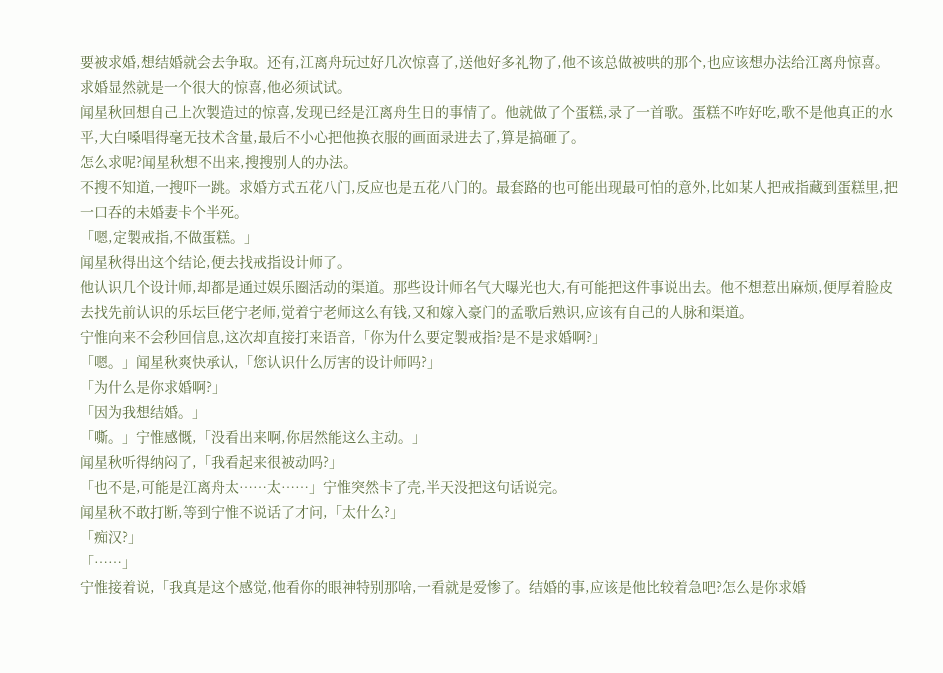要被求婚,想结婚就会去争取。还有,江离舟玩过好几次惊喜了,送他好多礼物了,他不该总做被哄的那个,也应该想办法给江离舟惊喜。
求婚显然就是一个很大的惊喜,他必须试试。
闻星秋回想自己上次製造过的惊喜,发现已经是江离舟生日的事情了。他就做了个蛋糕,录了一首歌。蛋糕不咋好吃,歌不是他真正的水平,大白嗓唱得毫无技术含量,最后不小心把他换衣服的画面录进去了,算是搞砸了。
怎么求呢?闻星秋想不出来,搜搜别人的办法。
不搜不知道,一搜吓一跳。求婚方式五花八门,反应也是五花八门的。最套路的也可能出现最可怕的意外,比如某人把戒指藏到蛋糕里,把一口吞的未婚妻卡个半死。
「嗯,定製戒指,不做蛋糕。」
闻星秋得出这个结论,便去找戒指设计师了。
他认识几个设计师,却都是通过娱乐圈活动的渠道。那些设计师名气大曝光也大,有可能把这件事说出去。他不想惹出麻烦,便厚着脸皮去找先前认识的乐坛巨佬宁老师,觉着宁老师这么有钱,又和嫁入豪门的孟歌后熟识,应该有自己的人脉和渠道。
宁惟向来不会秒回信息,这次却直接打来语音,「你为什么要定製戒指?是不是求婚啊?」
「嗯。」闻星秋爽快承认,「您认识什么厉害的设计师吗?」
「为什么是你求婚啊?」
「因为我想结婚。」
「嘶。」宁惟感慨,「没看出来啊,你居然能这么主动。」
闻星秋听得纳闷了,「我看起来很被动吗?」
「也不是,可能是江离舟太……太……」宁惟突然卡了壳,半天没把这句话说完。
闻星秋不敢打断,等到宁惟不说话了才问,「太什么?」
「痴汉?」
「……」
宁惟接着说,「我真是这个感觉,他看你的眼神特别那啥,一看就是爱惨了。结婚的事,应该是他比较着急吧?怎么是你求婚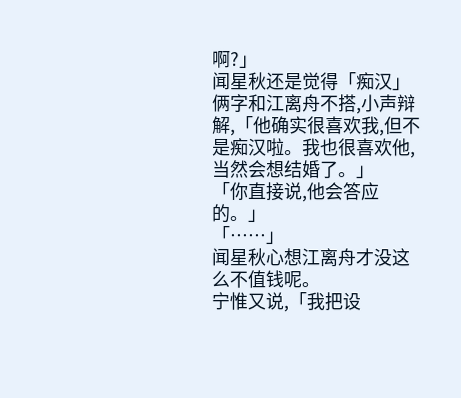啊?」
闻星秋还是觉得「痴汉」俩字和江离舟不搭,小声辩解,「他确实很喜欢我,但不是痴汉啦。我也很喜欢他,当然会想结婚了。」
「你直接说,他会答应的。」
「……」
闻星秋心想江离舟才没这么不值钱呢。
宁惟又说,「我把设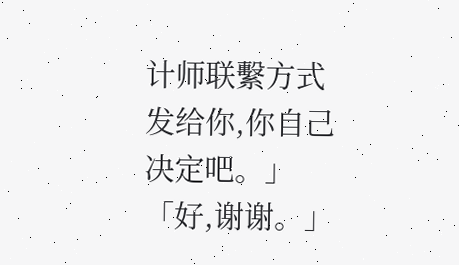计师联繫方式发给你,你自己决定吧。」
「好,谢谢。」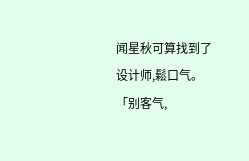闻星秋可算找到了设计师,鬆口气。
「别客气,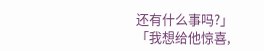还有什么事吗?」
「我想给他惊喜,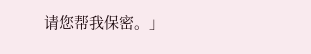请您帮我保密。」